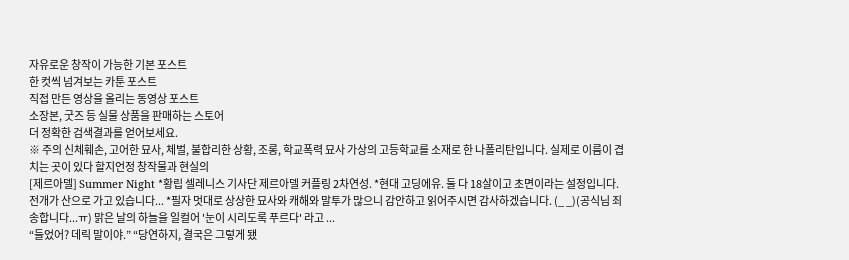자유로운 창작이 가능한 기본 포스트
한 컷씩 넘겨보는 카툰 포스트
직접 만든 영상을 올리는 동영상 포스트
소장본, 굿즈 등 실물 상품을 판매하는 스토어
더 정확한 검색결과를 얻어보세요.
※ 주의 신체훼손, 고어한 묘사, 체벌, 불합리한 상황, 조롱, 학교폭력 묘사 가상의 고등학교를 소재로 한 나폴리탄입니다. 실제로 이름이 겹치는 곳이 있다 할지언정 창작물과 현실의
[제르아델] Summer Night *황립 셀레니스 기사단 제르아델 커플링 2차연성. *현대 고딩에유. 둘 다 18살이고 초면이라는 설정입니다. 전개가 산으로 가고 있습니다... *필자 멋대로 상상한 묘사와 캐해와 말투가 많으니 감안하고 읽어주시면 감사하겠습니다. (_ _)(공식님 죄송합니다...ㅠ) 맑은 날의 하늘을 일컬어 '눈이 시리도록 푸르다' 라고 ...
“들었어? 데릭 말이야.” “당연하지, 결국은 그렇게 됐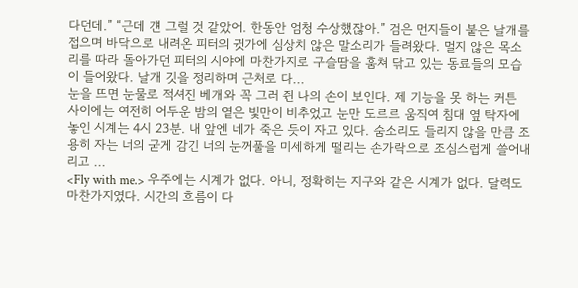다던데.” “근데 걘 그럴 것 같았어. 한동안 엄청 수상했잖아.” 검은 먼지들이 붙은 날개를 접으며 바닥으로 내려온 피터의 귓가에 심상치 않은 말소리가 들려왔다. 멀지 않은 목소리를 따라 돌아가던 피터의 시야에 마찬가지로 구슬땀을 훔쳐 닦고 있는 동료들의 모습이 들어왔다. 날개 깃을 정리하며 근처로 다...
눈을 뜨면 눈물로 적셔진 베개와 꼭 그러 쥔 나의 손이 보인다. 제 기능을 못 하는 커튼 사이에는 여전히 어두운 밤의 옅은 빛만이 비추었고 눈만 도르르 움직여 침대 옆 탁자에 놓인 시계는 4시 23분. 내 앞엔 네가 죽은 듯이 자고 있다. 숨소리도 들리지 않을 만큼 조용히 자는 너의 굳게 감긴 너의 눈꺼풀을 미세하게 떨리는 손가락으로 조심스럽게 쓸어내리고 ...
<Fly with me.> 우주에는 시계가 없다. 아니, 정확히는 지구와 같은 시계가 없다. 달력도 마찬가지였다. 시간의 흐름이 다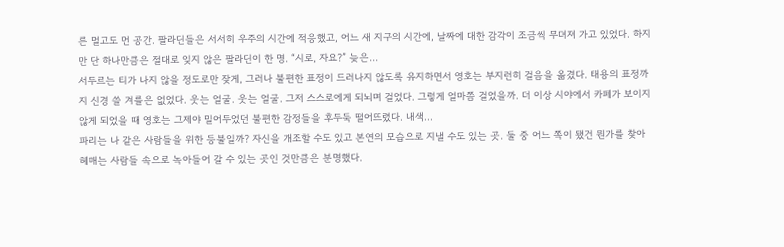른 멀고도 먼 공간. 팔라딘들은 서서히 우주의 시간에 적응했고, 어느 새 지구의 시간에, 날짜에 대한 감각이 조금씩 무뎌져 가고 있었다. 하지만 단 하나만큼은 절대로 잊지 않은 팔라딘이 한 명. “시로, 자요?” 늦은...
서두르는 티가 나지 않을 정도로만 잦게, 그러나 불편한 표정이 드러나지 않도록 유지하면서 영호는 부지런히 걸음을 옮겼다. 태용의 표정까지 신경 쓸 겨를은 없었다. 웃는 얼굴. 웃는 얼굴. 그저 스스로에게 되뇌며 걸었다. 그렇게 얼마쯤 걸었을까. 더 이상 시야에서 카페가 보이지 않게 되었을 때 영호는 그제야 밀어두었던 불편한 감정들을 후두둑 떨어뜨렸다. 내색...
파리는 나 같은 사람들을 위한 등불일까? 자신을 개조할 수도 있고 본연의 모습으로 지낼 수도 있는 곳. 둘 중 어느 쪽이 됐건 뭔가를 찾아 헤매는 사람들 속으로 녹아들어 갈 수 있는 곳인 것만큼은 분명했다.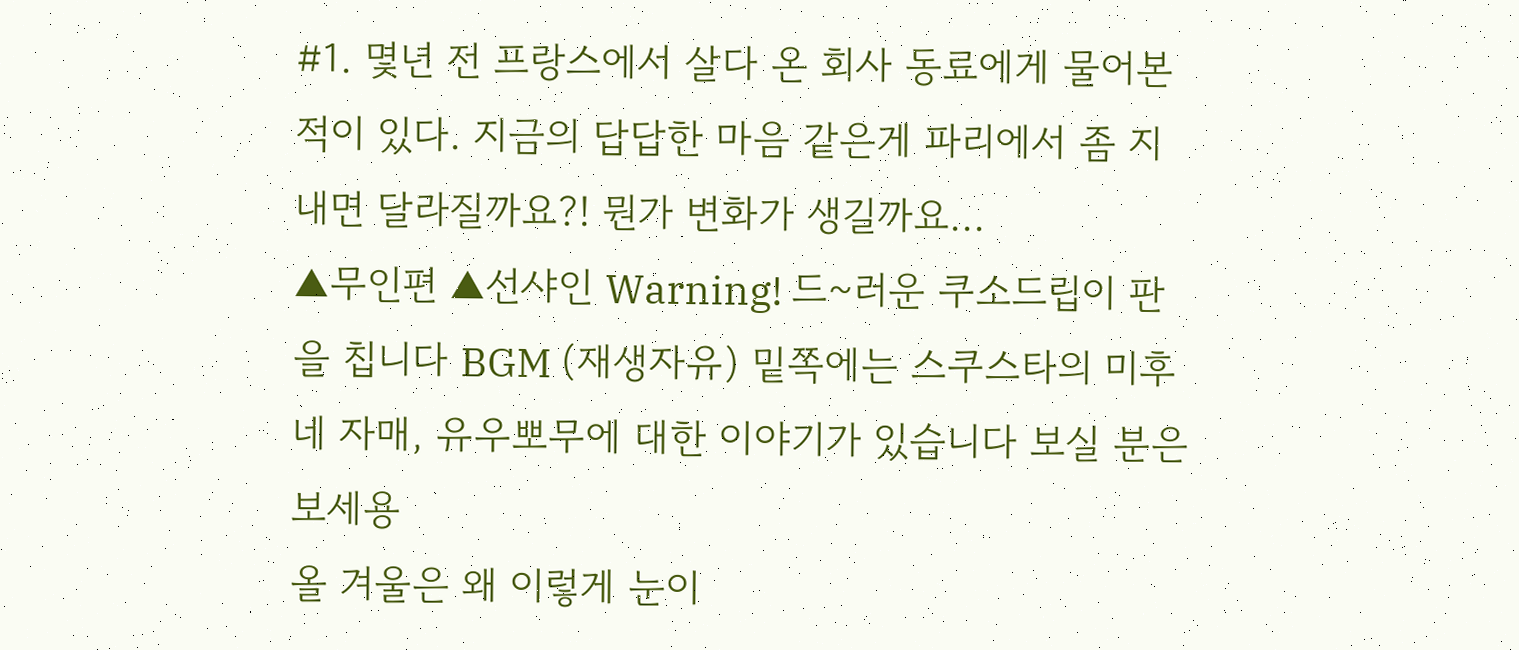#1. 몇년 전 프랑스에서 살다 온 회사 동료에게 물어본 적이 있다. 지금의 답답한 마음 같은게 파리에서 좀 지내면 달라질까요?! 뭔가 변화가 생길까요...
▲무인편 ▲선샤인 Warning! 드~러운 쿠소드립이 판을 칩니다 BGM (재생자유) 밑쪽에는 스쿠스타의 미후네 자매, 유우뽀무에 대한 이야기가 있습니다 보실 분은 보세용
올 겨울은 왜 이렇게 눈이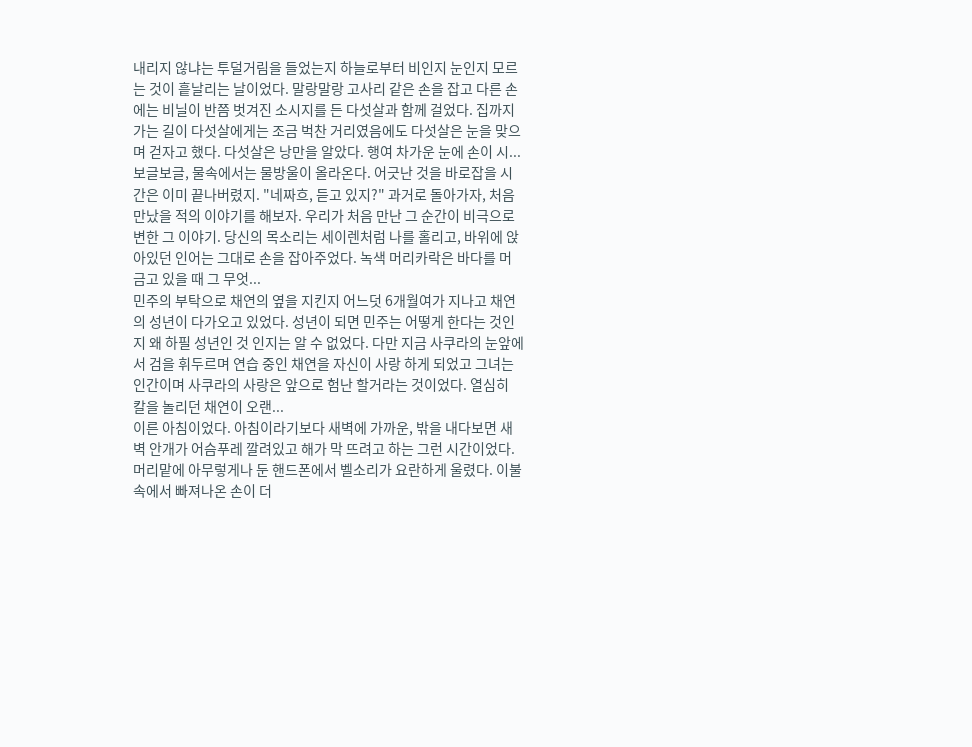내리지 않냐는 투덜거림을 들었는지 하늘로부터 비인지 눈인지 모르는 것이 흩날리는 날이었다. 말랑말랑 고사리 같은 손을 잡고 다른 손에는 비닐이 반쯤 벗겨진 소시지를 든 다섯살과 함께 걸었다. 집까지 가는 길이 다섯살에게는 조금 벅찬 거리였음에도 다섯살은 눈을 맞으며 걷자고 했다. 다섯살은 낭만을 알았다. 행여 차가운 눈에 손이 시...
보글보글, 물속에서는 물방울이 올라온다. 어긋난 것을 바로잡을 시간은 이미 끝나버렸지. "네짜흐, 듣고 있지?" 과거로 돌아가자, 처음 만났을 적의 이야기를 해보자. 우리가 처음 만난 그 순간이 비극으로 변한 그 이야기. 당신의 목소리는 세이렌처럼 나를 홀리고, 바위에 앉아있던 인어는 그대로 손을 잡아주었다. 녹색 머리카락은 바다를 머금고 있을 때 그 무엇...
민주의 부탁으로 채연의 옆을 지킨지 어느덧 6개월여가 지나고 채연의 성년이 다가오고 있었다. 성년이 되면 민주는 어떻게 한다는 것인지 왜 하필 성년인 것 인지는 알 수 없었다. 다만 지금 사쿠라의 눈앞에서 검을 휘두르며 연습 중인 채연을 자신이 사랑 하게 되었고 그녀는 인간이며 사쿠라의 사랑은 앞으로 험난 할거라는 것이었다. 열심히 칼을 놀리던 채연이 오랜...
이른 아침이었다. 아침이라기보다 새벽에 가까운, 밖을 내다보면 새벽 안개가 어슴푸레 깔려있고 해가 막 뜨려고 하는 그런 시간이었다. 머리맡에 아무렇게나 둔 핸드폰에서 벨소리가 요란하게 울렸다. 이불 속에서 빠져나온 손이 더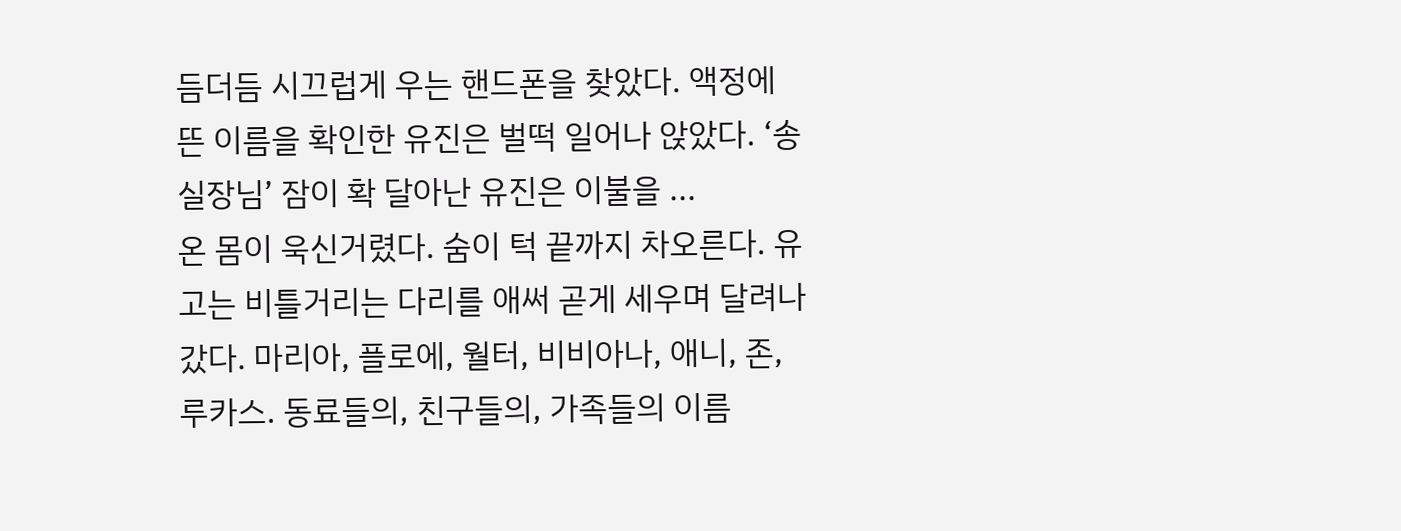듬더듬 시끄럽게 우는 핸드폰을 찾았다. 액정에 뜬 이름을 확인한 유진은 벌떡 일어나 앉았다. ‘송실장님’ 잠이 확 달아난 유진은 이불을 ...
온 몸이 욱신거렸다. 숨이 턱 끝까지 차오른다. 유고는 비틀거리는 다리를 애써 곧게 세우며 달려나갔다. 마리아, 플로에, 월터, 비비아나, 애니, 존, 루카스. 동료들의, 친구들의, 가족들의 이름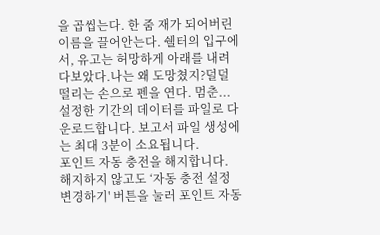을 곱씹는다. 한 줌 재가 되어버린 이름을 끌어안는다. 쉘터의 입구에서, 유고는 허망하게 아래를 내려다보았다.나는 왜 도망쳤지?덜덜 떨리는 손으로 펜을 연다. 멈춘...
설정한 기간의 데이터를 파일로 다운로드합니다. 보고서 파일 생성에는 최대 3분이 소요됩니다.
포인트 자동 충전을 해지합니다. 해지하지 않고도 ‘자동 충전 설정 변경하기' 버튼을 눌러 포인트 자동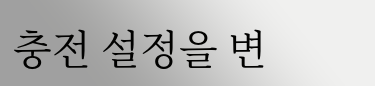충전 설정을 변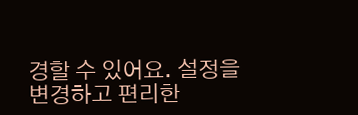경할 수 있어요. 설정을 변경하고 편리한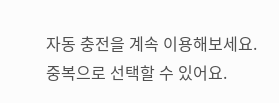자동 충전을 계속 이용해보세요.
중복으로 선택할 수 있어요.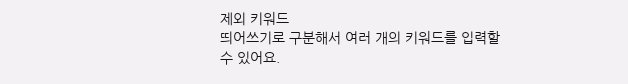제외 키워드
띄어쓰기로 구분해서 여러 개의 키워드를 입력할 수 있어요.